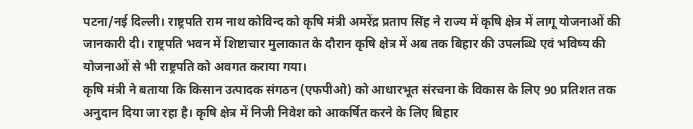पटना/नई दिल्ली। राष्ट्रपति राम नाथ कोविन्द को कृषि मंत्री अमरेंद्र प्रताप सिंह ने राज्य में कृषि क्षेत्र में लागू योजनाओं की जानकारी दी। राष्ट्रपति भवन में शिष्टाचार मुलाकात के दौरान कृषि क्षेत्र में अब तक बिहार की उपलब्धि एवं भविष्य की योजनाओं से भी राष्ट्रपति को अवगत कराया गया।
कृषि मंत्री ने बताया कि किसान उत्पादक संगठन (एफपीओ) को आधारभूत संरचना के विकास के लिए 90 प्रतिशत तक अनुदान दिया जा रहा है। कृषि क्षेत्र में निजी निवेश को आकर्षित करने के लिए बिहार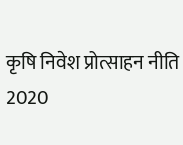कृषि निवेश प्रोत्साहन नीति 2020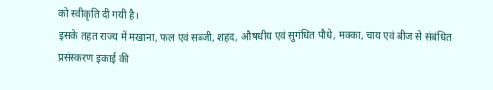को स्वीकृति दी गयी है।
इसके तहत राज्य में मखाना, फल एवं सब्जी, शहद, औषधीय एवं सुगंधित पौधे, मक्का, चाय एवं बीज से संबंधित प्रसंस्करण इकाई की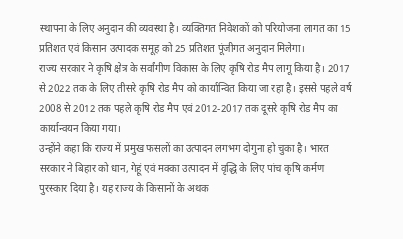स्थापना के लिए अनुदान की व्यवस्था है। व्यक्तिगत निवेशकों को परियोजना लागत का 15 प्रतिशत एवं किसान उत्पादक समूह को 25 प्रतिशत पूंजीगत अनुदान मिलेगा।
राज्य सरकार ने कृषि क्षेत्र के सर्वांगीण विकास के लिए कृषि रोड मैप लागू किया है। 2017 से 2022 तक के लिए तीसरे कृषि रोड मैप को कार्यान्वित किया जा रहा है। इससे पहले वर्ष 2008 से 2012 तक पहले कृषि रोड मैप एवं 2012-2017 तक दूसरे कृषि रोड मैप का कार्यान्वयन किया गया।
उन्होंने कहा कि राज्य में प्रमुख फसलों का उत्पादन लगभग दोगुना हो चुका है। भारत सरकार ने बिहार को धान, गेहूं एवं मक्का उत्पादन में वृद्धि के लिए पांच कृषि कर्मण पुरस्कार दिया है। यह राज्य के किसानों के अथक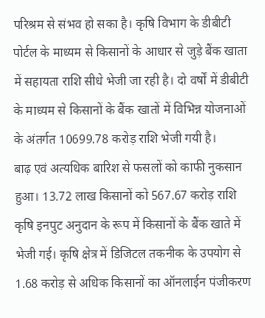परिश्रम से संभव हो सका है। कृषि विभाग के डीबीटी पोर्टल के माध्यम से किसानों के आधार से जुड़े बैंक खाता में सहायता राशि सीधे भेजी जा रही है। दो वर्षों में डीबीटी के माध्यम से किसानों के बैंक खातों में विभिन्न योजनाओं के अंतर्गत 10699.78 करोड़ राशि भेजी गयी है।
बाढ़ एवं अत्यधिक बारिश से फसलों को काफी नुकसान हुआ। 13.72 लाख किसानों को 567.67 करोड़ राशि कृषि इनपुट अनुदान के रूप में किसानों के बैंक खाते में भेजी गई। कृषि क्षेत्र में डिजिटल तकनीक के उपयोग से 1.68 करोड़ से अधिक किसानों का ऑनलाईन पंजीकरण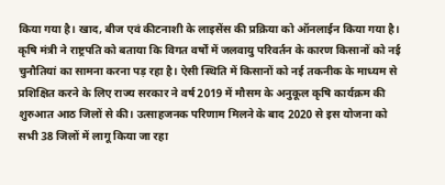किया गया है। खाद, बीज एवं कीटनाशी के लाइसेंस की प्रक्रिया को ऑनलाईन किया गया है।
कृषि मंत्री ने राष्ट्रपति को बताया कि विगत वर्षों में जलवायु परिवर्तन के कारण किसानों को नई चुनौतियां का सामना करना पड़ रहा है। ऐसी स्थिति में किसानों को नई तकनीक के माध्यम से प्रशिक्षित करने के लिए राज्य सरकार ने वर्ष 2019 में मौसम के अनुकूल कृषि कार्यक्रम की शुरुआत आठ जिलों से की। उत्साहजनक परिणाम मिलने के बाद 2020 से इस योजना को सभी 38 जिलों में लागू किया जा रहा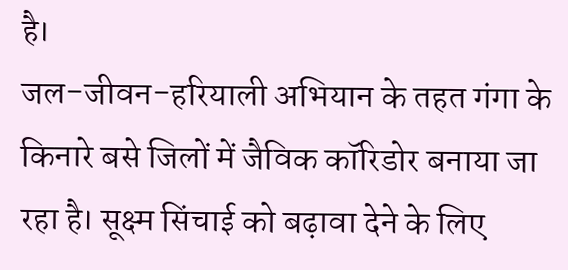है।
जल-जीवन-हरियाली अभियान के तहत गंगा के किनारे बसे जिलों में जैविक कॉरिडोर बनाया जा रहा है। सूक्ष्म सिंचाई को बढ़ावा देने के लिए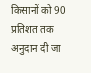किसानों को 90 प्रतिशत तक अनुदान दी जा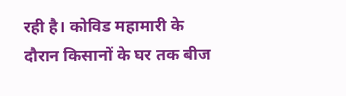रही है। कोविड महामारी के दौरान किसानों के घर तक बीज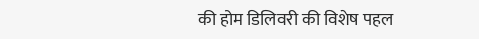की होम डिलिवरी की विशेष पहल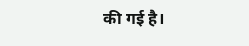की गई है।